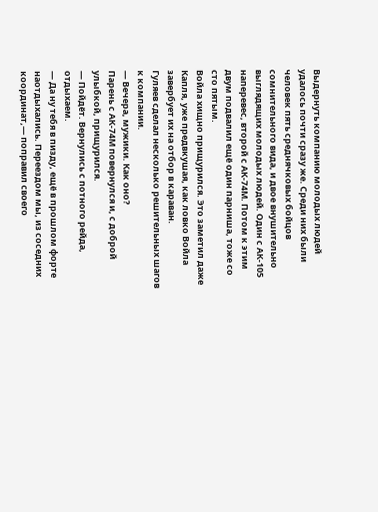Выдернуть компанию молодых людей удалось почти сразу же. Среди них были человек пять среднячковых бойцов сомнительного вида, и двое внушительно выглядящих молодых людей. Один с АК-105 наперевес, второй с АК-74М. Потом к этим двум подвалил ещё один парниша, тоже со сто пятым.
Войла хищно прищурился. Это заметил даже Капля, уже предвкушая, как ловко Войла завербует их на отбор в караван.
Гуляев сделал несколько решительных шагов к компании.
— Вечера, мужики. Как оно?
Парень с АК-74М повернулся и, с доброй улыбкой, прищурился.
— Пойдёт. Вернулись с потного рейда, отдыхаем.
— Да ну тебя в пизду, ещё в прошлом форте наотдыхались. Переездом мы, из соседних координат,— поправил своего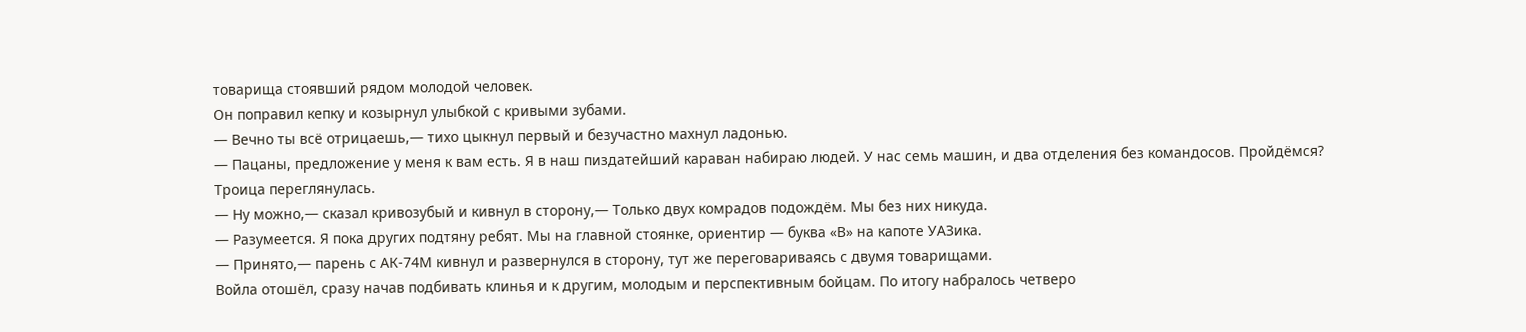товарища стоявший рядом молодой человек.
Он поправил кепку и козырнул улыбкой с кривыми зубами.
— Вечно ты всё отрицаешь,— тихо цыкнул первый и безучастно махнул ладонью.
— Пацаны, предложение у меня к вам есть. Я в наш пиздатейший караван набираю людей. У нас семь машин, и два отделения без командосов. Пройдёмся?
Троица переглянулась.
— Ну можно,— сказал кривозубый и кивнул в сторону,— Только двух комрадов подождём. Мы без них никуда.
— Разумеется. Я пока других подтяну ребят. Мы на главной стоянке, ориентир — буква «В» на капоте УАЗика.
— Принято,— парень с АК-74М кивнул и развернулся в сторону, тут же переговариваясь с двумя товарищами.
Войла отошёл, сразу начав подбивать клинья и к другим, молодым и перспективным бойцам. По итогу набралось четверо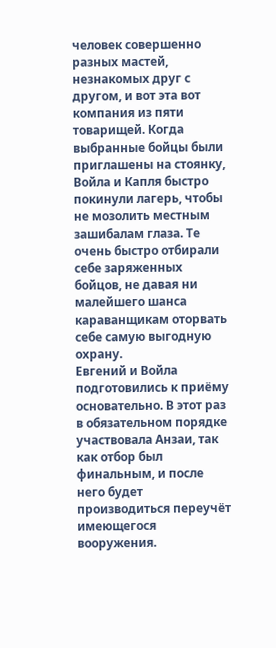человек совершенно разных мастей, незнакомых друг с другом, и вот эта вот компания из пяти товарищей. Когда выбранные бойцы были приглашены на стоянку, Войла и Капля быстро покинули лагерь, чтобы не мозолить местным зашибалам глаза. Те очень быстро отбирали себе заряженных бойцов, не давая ни малейшего шанса караванщикам оторвать себе самую выгодную охрану.
Евгений и Войла подготовились к приёму основательно. В этот раз в обязательном порядке участвовала Анзаи, так как отбор был финальным, и после него будет производиться переучёт имеющегося вооружения.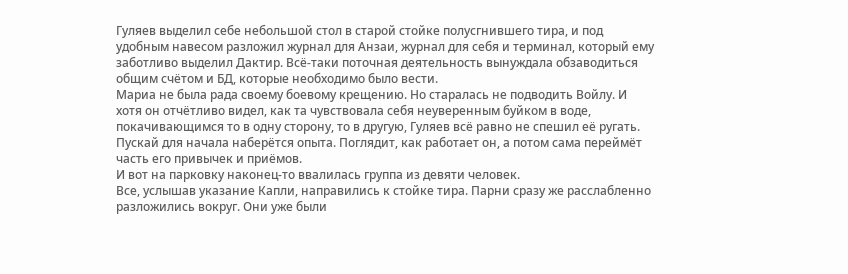Гуляев выделил себе небольшой стол в старой стойке полусгнившего тира, и под удобным навесом разложил журнал для Анзаи, журнал для себя и терминал, который ему заботливо выделил Дактир. Всё-таки поточная деятельность вынуждала обзаводиться общим счётом и БД, которые необходимо было вести.
Мариа не была рада своему боевому крещению. Но старалась не подводить Войлу. И хотя он отчётливо видел, как та чувствовала себя неуверенным буйком в воде, покачивающимся то в одну сторону, то в другую, Гуляев всё равно не спешил её ругать. Пускай для начала наберётся опыта. Поглядит, как работает он, а потом сама переймёт часть его привычек и приёмов.
И вот на парковку наконец-то ввалилась группа из девяти человек.
Все, услышав указание Капли, направились к стойке тира. Парни сразу же расслабленно разложились вокруг. Они уже были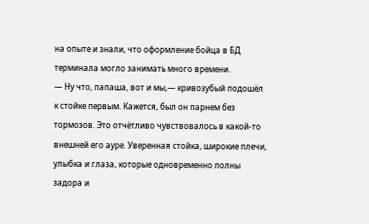на опыте и знали, что оформление бойца в БД терминала могло занимать много времени.
— Ну что, папаша, вот и мы,— кривозубый подошёл к стойке первым. Кажется, был он парнем без тормозов. Это отчётливо чувствовалось в какой-то внешней его ауре. Уверенная стойка, широкие плечи, улыбка и глаза, которые одновременно полны задора и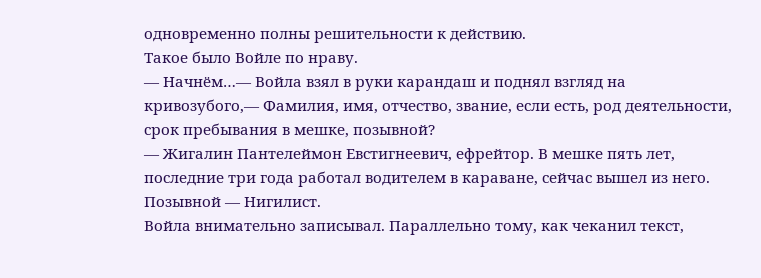одновременно полны решительности к действию.
Такое было Войле по нраву.
— Начнём…— Войла взял в руки карандаш и поднял взгляд на кривозубого,— Фамилия, имя, отчество, звание, если есть, род деятельности, срок пребывания в мешке, позывной?
— Жигалин Пантелеймон Евстигнеевич, ефрейтор. В мешке пять лет, последние три года работал водителем в караване, сейчас вышел из него. Позывной — Нигилист.
Войла внимательно записывал. Параллельно тому, как чеканил текст,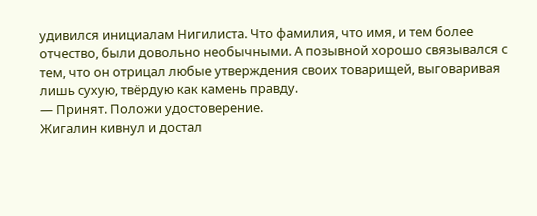удивился инициалам Нигилиста. Что фамилия, что имя, и тем более отчество, были довольно необычными. А позывной хорошо связывался с тем, что он отрицал любые утверждения своих товарищей, выговаривая лишь сухую, твёрдую как камень правду.
— Принят. Положи удостоверение.
Жигалин кивнул и достал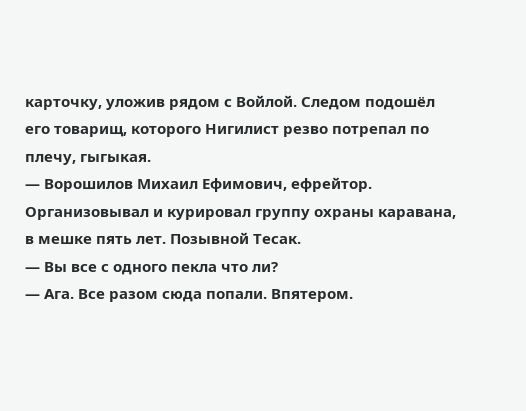карточку, уложив рядом с Войлой. Следом подошёл его товарищ, которого Нигилист резво потрепал по плечу, гыгыкая.
— Ворошилов Михаил Ефимович, ефрейтор. Организовывал и курировал группу охраны каравана, в мешке пять лет. Позывной Тесак.
— Вы все с одного пекла что ли?
— Ага. Все разом сюда попали. Впятером.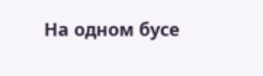На одном бусе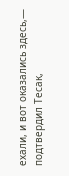ехали, и вот оказались здесь,— подтвердил Тесак,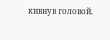кивнув головой.